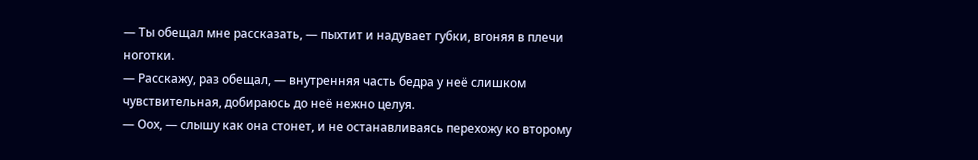— Ты обещал мне рассказать, — пыхтит и надувает губки, вгоняя в плечи ноготки.
— Расскажу, раз обещал, — внутренняя часть бедра у неё слишком чувствительная, добираюсь до неё нежно целуя.
— Оох, — слышу как она стонет, и не останавливаясь перехожу ко второму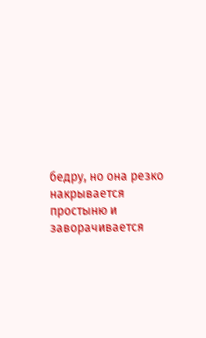бедру, но она резко накрывается простыню и заворачивается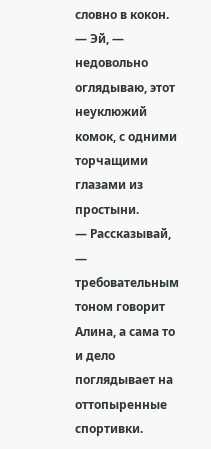словно в кокон.
— Эй, — недовольно оглядываю, этот неуклюжий комок, с одними торчащими глазами из простыни.
— Рассказывай, — требовательным тоном говорит Алина, а сама то и дело поглядывает на оттопыренные спортивки.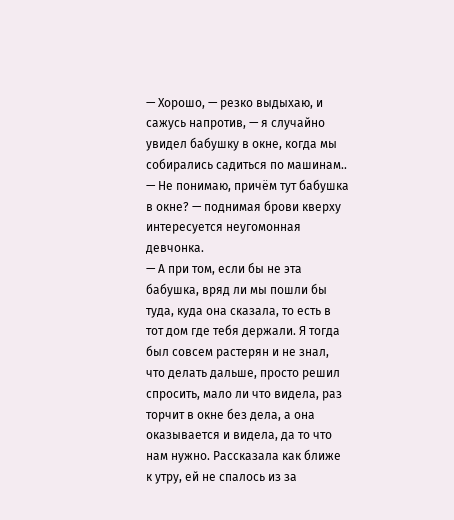— Хорошо, — резко выдыхаю, и сажусь напротив, — я случайно увидел бабушку в окне, когда мы собирались садиться по машинам..
— Не понимаю, причём тут бабушка в окне? — поднимая брови кверху интересуется неугомонная девчонка.
— А при том, если бы не эта бабушка, вряд ли мы пошли бы туда, куда она сказала, то есть в тот дом где тебя держали. Я тогда был совсем растерян и не знал, что делать дальше, просто решил спросить, мало ли что видела, раз торчит в окне без дела, а она оказывается и видела, да то что нам нужно. Рассказала как ближе к утру, ей не спалось из за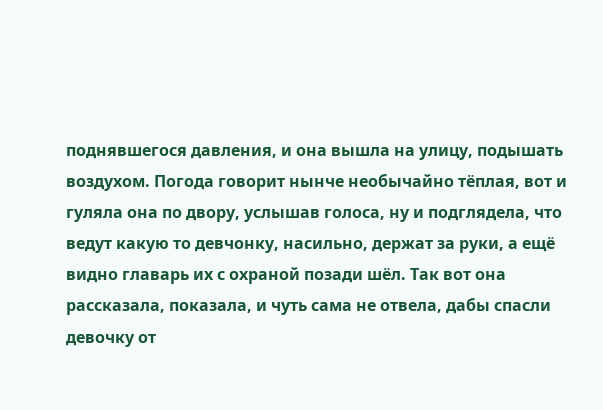поднявшегося давления, и она вышла на улицу, подышать воздухом. Погода говорит нынче необычайно тёплая, вот и гуляла она по двору, услышав голоса, ну и подглядела, что ведут какую то девчонку, насильно, держат за руки, а ещё видно главарь их с охраной позади шёл. Так вот она рассказала, показала, и чуть сама не отвела, дабы спасли девочку от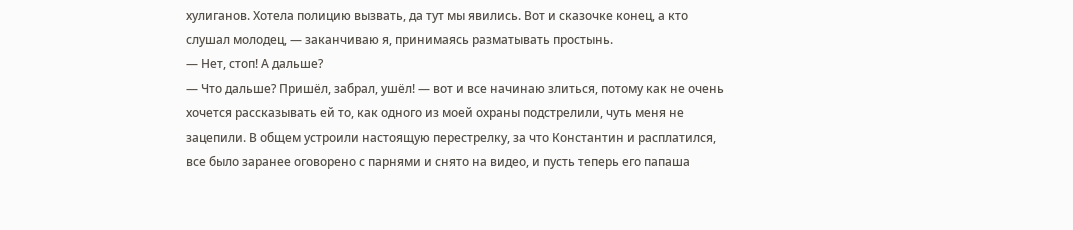хулиганов. Хотела полицию вызвать, да тут мы явились. Вот и сказочке конец, а кто слушал молодец, — заканчиваю я, принимаясь разматывать простынь.
— Нет, стоп! А дальше?
— Что дальше? Пришёл, забрал, ушёл! — вот и все начинаю злиться, потому как не очень хочется рассказывать ей то, как одного из моей охраны подстрелили, чуть меня не зацепили. В общем устроили настоящую перестрелку, за что Константин и расплатился, все было заранее оговорено с парнями и снято на видео, и пусть теперь его папаша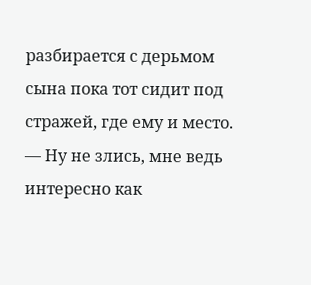разбирается с дерьмом сына пока тот сидит под стражей, где ему и место.
— Ну не злись, мне ведь интересно как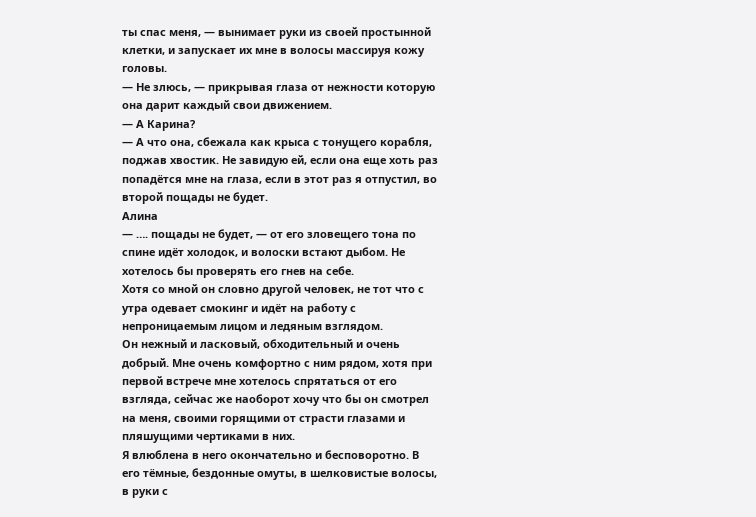ты спас меня, — вынимает руки из своей простынной клетки, и запускает их мне в волосы массируя кожу головы.
— Не злюсь, — прикрывая глаза от нежности которую она дарит каждый свои движением.
— А Карина?
— А что она, сбежала как крыса с тонущего корабля, поджав хвостик. Не завидую ей, если она еще хоть раз попадётся мне на глаза, если в этот раз я отпустил, во второй пощады не будет.
Алина
— …. пощады не будет, — от его зловещего тона по спине идёт холодок, и волоски встают дыбом. Не хотелось бы проверять его гнев на себе.
Хотя со мной он словно другой человек, не тот что с утра одевает смокинг и идёт на работу с непроницаемым лицом и ледяным взглядом.
Он нежный и ласковый, обходительный и очень добрый. Мне очень комфортно с ним рядом, хотя при первой встрече мне хотелось спрятаться от его взгляда, сейчас же наоборот хочу что бы он смотрел на меня, своими горящими от страсти глазами и пляшущими чертиками в них.
Я влюблена в него окончательно и бесповоротно. В его тёмные, бездонные омуты, в шелковистые волосы, в руки с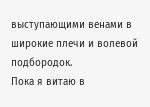выступающими венами в широкие плечи и волевой подбородок.
Пока я витаю в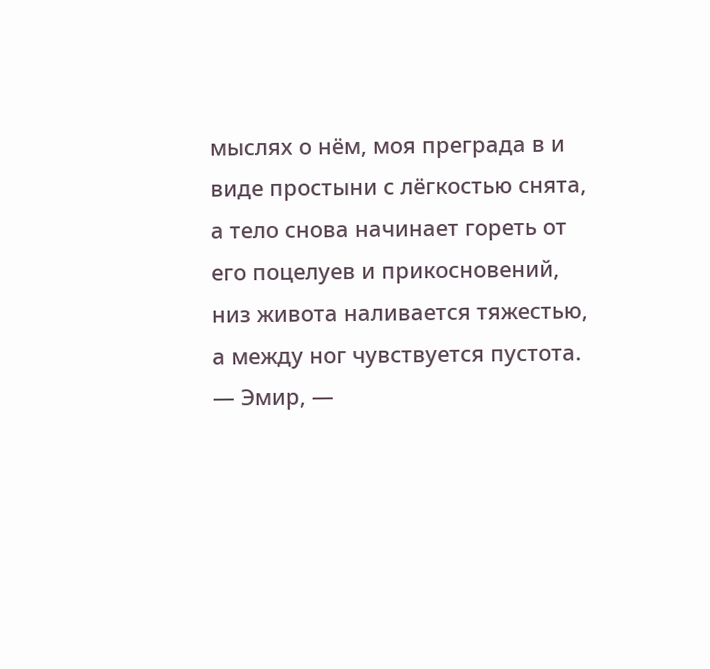мыслях о нём, моя преграда в и виде простыни с лёгкостью снята, а тело снова начинает гореть от его поцелуев и прикосновений, низ живота наливается тяжестью, а между ног чувствуется пустота.
— Эмир, —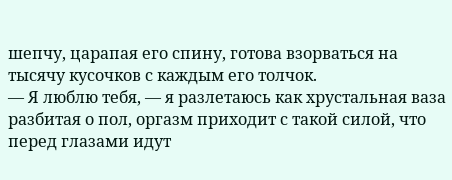шепчу, царапая его спину, готова взорваться на тысячу кусочков с каждым его толчок.
— Я люблю тебя, — я разлетаюсь как хрустальная ваза разбитая о пол, оргазм приходит с такой силой, что перед глазами идут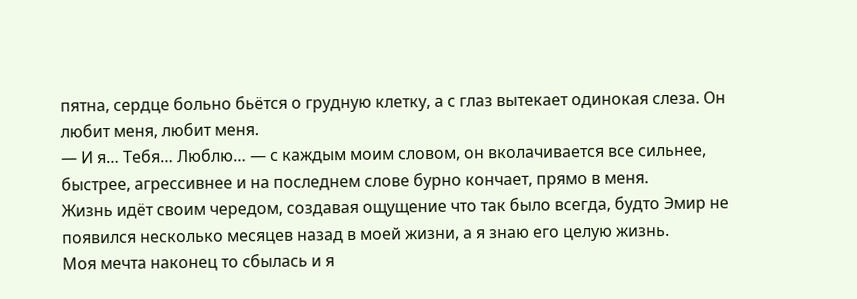пятна, сердце больно бьётся о грудную клетку, а с глаз вытекает одинокая слеза. Он любит меня, любит меня.
— И я… Тебя… Люблю… — с каждым моим словом, он вколачивается все сильнее, быстрее, агрессивнее и на последнем слове бурно кончает, прямо в меня.
Жизнь идёт своим чередом, создавая ощущение что так было всегда, будто Эмир не появился несколько месяцев назад в моей жизни, а я знаю его целую жизнь.
Моя мечта наконец то сбылась и я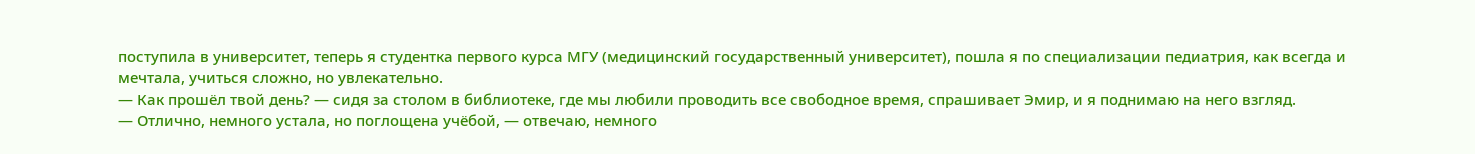поступила в университет, теперь я студентка первого курса МГУ (медицинский государственный университет), пошла я по специализации педиатрия, как всегда и мечтала, учиться сложно, но увлекательно.
— Как прошёл твой день? — сидя за столом в библиотеке, где мы любили проводить все свободное время, спрашивает Эмир, и я поднимаю на него взгляд.
— Отлично, немного устала, но поглощена учёбой, — отвечаю, немного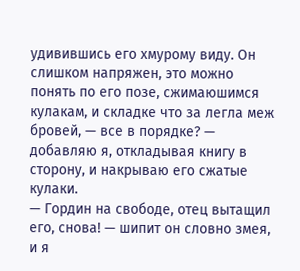удивившись его хмурому виду. Он слишком напряжен, это можно понять по его позе, сжимаюшимся кулакам, и складке что за легла меж бровей, — все в порядке? — добавляю я, откладывая книгу в сторону, и накрываю его сжатые кулаки.
— Гордин на свободе, отец вытащил его, снова! — шипит он словно змея, и я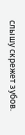слышу скрежет зубов.